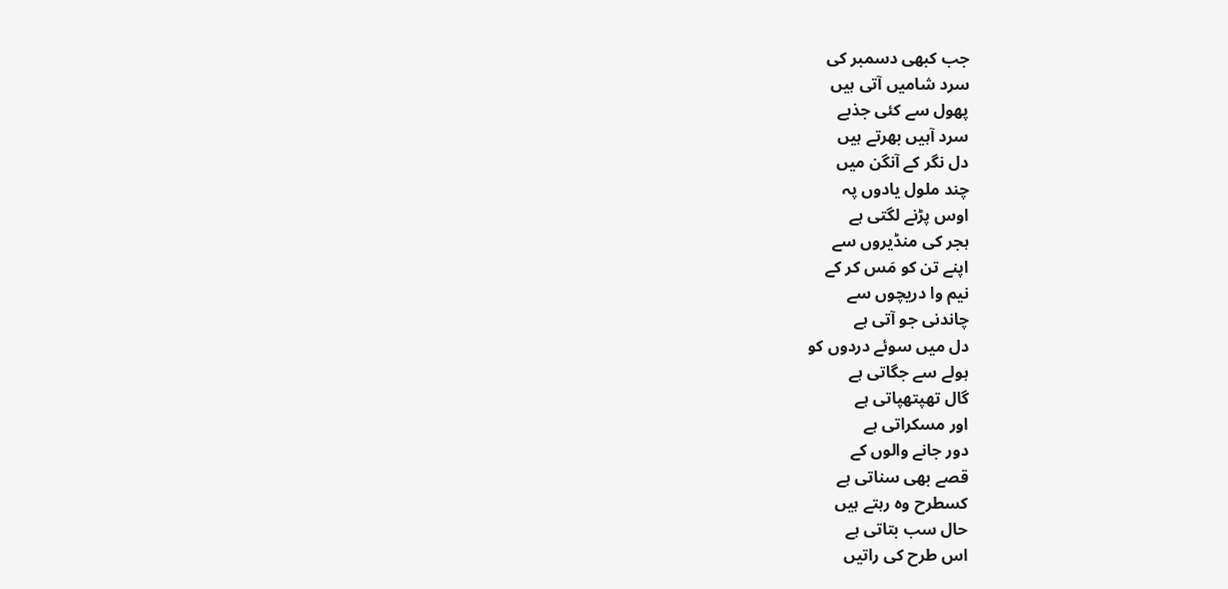جب کبھی دسمبر کی
سرد شامیں آتی ہیں
پھول سے کئی جذبے
سرد آہیں بھرتے ہیں
دل نگر کے آنگن میں
چند ملول یادوں پہ
اوس پڑنے لگتی ہے
ہجر کی منڈیروں سے
اپنے تن کو مَس کر کے
نیم وا دریچوں سے
چاندنی جو آتی ہے
دل میں سوئے دردوں کو
ہولے سے جگاتی ہے
گال تھپتھپاتی ہے
اور مسکراتی ہے
دور جانے والوں کے
قصے بھی سناتی ہے
کسطرح وہ رہتے ہیں
حال سب بتاتی ہے
اس طرح کی راتیں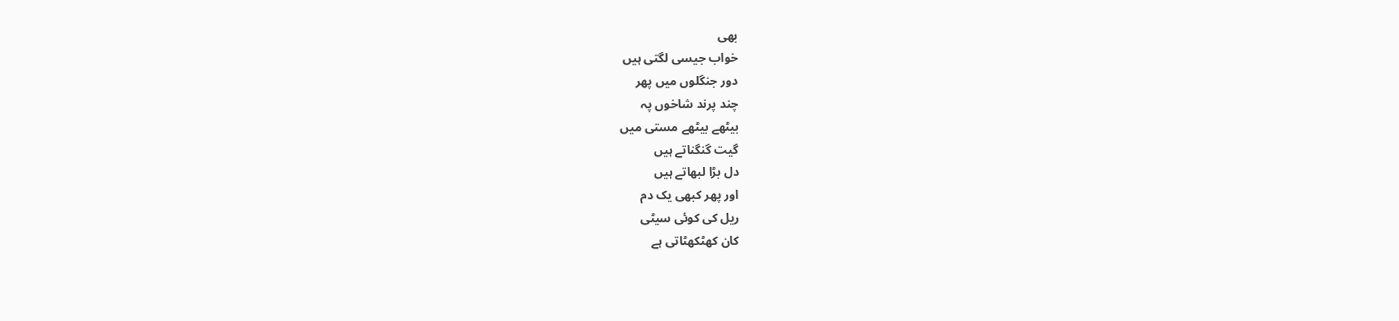بھی
خواب جیسی لگتی ہیں
دور جنگلوں میں پھر
چند پرند شاخوں پہ
بیٹھے بیٹھے مستی میں
گیت گنگناتے ہیں
دل بڑا لبھاتے ہیں
اور پھر کبھی یک دم
ریل کی کوئی سیٹی
کان کھٹکھٹاتی ہے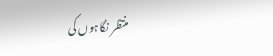منتظر نگاہوں کی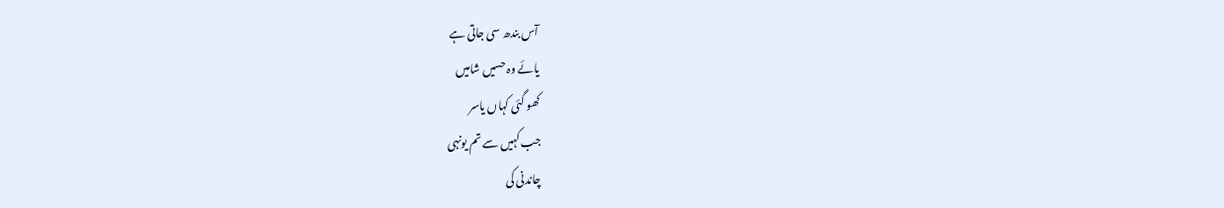آس بندھ سی جاتی ہے
یائے وہ حسیں شامیں
کھو گئی کہاں یاسر
جب کہیں سے تم یونہی
چاندنی کی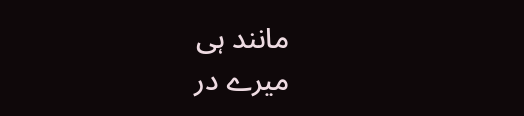مانند ہی
میرے در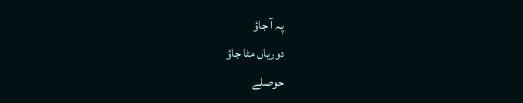پہ آ جاؤ
دوریاں مٹا جاؤ
حوصلے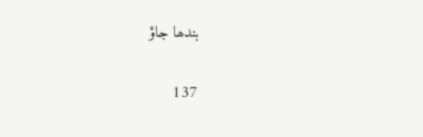بندھا جاؤ

137